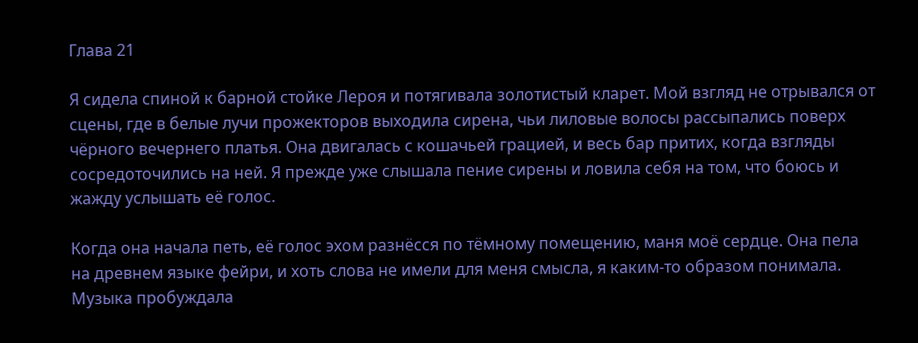Глава 21

Я сидела спиной к барной стойке Лероя и потягивала золотистый кларет. Мой взгляд не отрывался от сцены, где в белые лучи прожекторов выходила сирена, чьи лиловые волосы рассыпались поверх чёрного вечернего платья. Она двигалась с кошачьей грацией, и весь бар притих, когда взгляды сосредоточились на ней. Я прежде уже слышала пение сирены и ловила себя на том, что боюсь и жажду услышать её голос.

Когда она начала петь, её голос эхом разнёсся по тёмному помещению, маня моё сердце. Она пела на древнем языке фейри, и хоть слова не имели для меня смысла, я каким-то образом понимала. Музыка пробуждала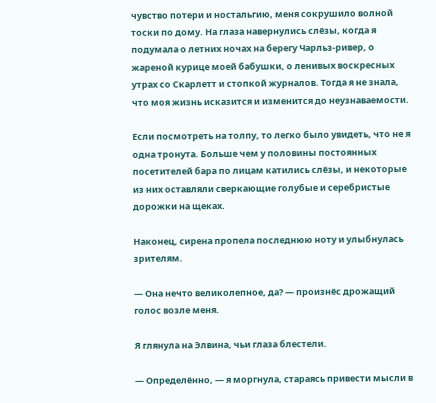чувство потери и ностальгию, меня сокрушило волной тоски по дому. На глаза навернулись слёзы, когда я подумала о летних ночах на берегу Чарльз-ривер, о жареной курице моей бабушки, о ленивых воскресных утрах со Скарлетт и стопкой журналов. Тогда я не знала, что моя жизнь исказится и изменится до неузнаваемости.

Если посмотреть на толпу, то легко было увидеть, что не я одна тронута. Больше чем у половины постоянных посетителей бара по лицам катились слёзы, и некоторые из них оставляли сверкающие голубые и серебристые дорожки на щеках.

Наконец, сирена пропела последнюю ноту и улыбнулась зрителям.

— Она нечто великолепное, да? — произнёс дрожащий голос возле меня.

Я глянула на Элвина, чьи глаза блестели.

— Определённо, — я моргнула, стараясь привести мысли в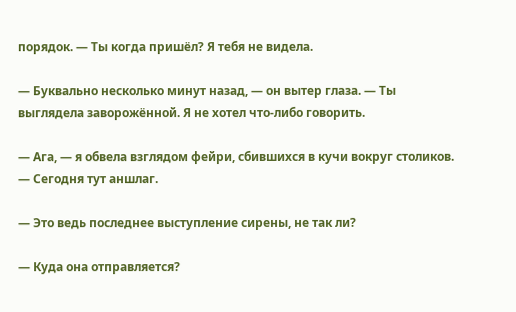порядок. — Ты когда пришёл? Я тебя не видела.

— Буквально несколько минут назад, — он вытер глаза. — Ты выглядела заворожённой. Я не хотел что-либо говорить.

— Ага, — я обвела взглядом фейри, сбившихся в кучи вокруг столиков. — Сегодня тут аншлаг.

— Это ведь последнее выступление сирены, не так ли?

— Куда она отправляется?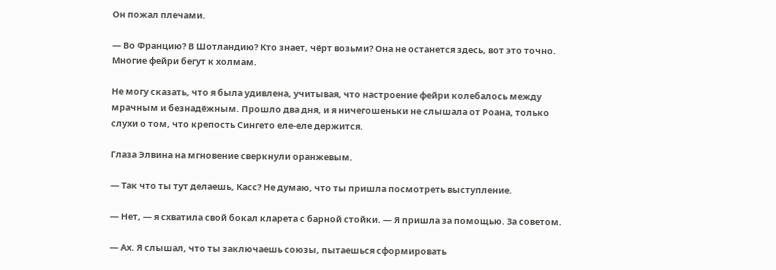Он пожал плечами.

— Во Францию? В Шотландию? Кто знает, чёрт возьми? Она не останется здесь, вот это точно. Многие фейри бегут к холмам.

Не могу сказать, что я была удивлена, учитывая, что настроение фейри колебалось между мрачным и безнадёжным. Прошло два дня, и я ничегошеньки не слышала от Роана, только слухи о том, что крепость Сингето еле-еле держится.

Глаза Элвина на мгновение сверкнули оранжевым.

— Так что ты тут делаешь, Касс? Не думаю, что ты пришла посмотреть выступление.

— Нет, — я схватила свой бокал кларета с барной стойки. — Я пришла за помощью. За советом.

— Ах. Я слышал, что ты заключаешь союзы, пытаешься сформировать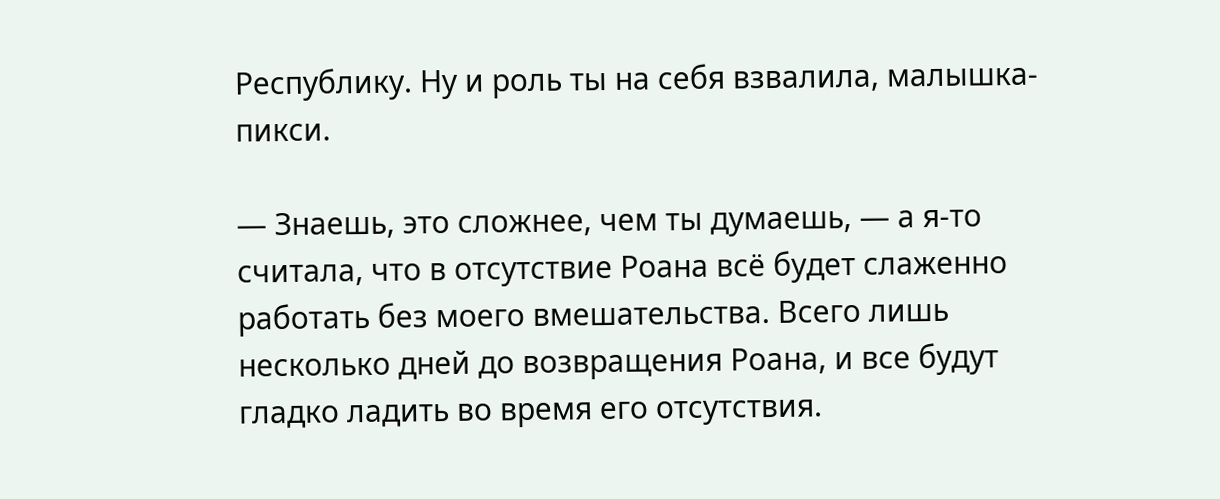Республику. Ну и роль ты на себя взвалила, малышка-пикси.

— Знаешь, это сложнее, чем ты думаешь, — а я-то считала, что в отсутствие Роана всё будет слаженно работать без моего вмешательства. Всего лишь несколько дней до возвращения Роана, и все будут гладко ладить во время его отсутствия.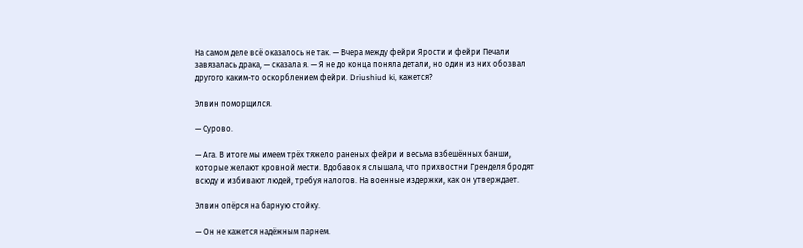На самом деле всё оказалось не так. — Вчера между фейри Ярости и фейри Печали завязалась драка, — сказала я. — Я не до конца поняла детали, но один из них обозвал другого каким-то оскорблением фейри. Driushiud ki, кажется?

Элвин поморщился.

— Сурово.

— Ага. В итоге мы имеем трёх тяжело раненых фейри и весьма взбешённых банши, которые желают кровной мести. Вдобавок я слышала, что прихвостни Гренделя бродят всюду и избивают людей, требуя налогов. На военные издержки, как он утверждает.

Элвин опёрся на барную стойку.

— Он не кажется надёжным парнем.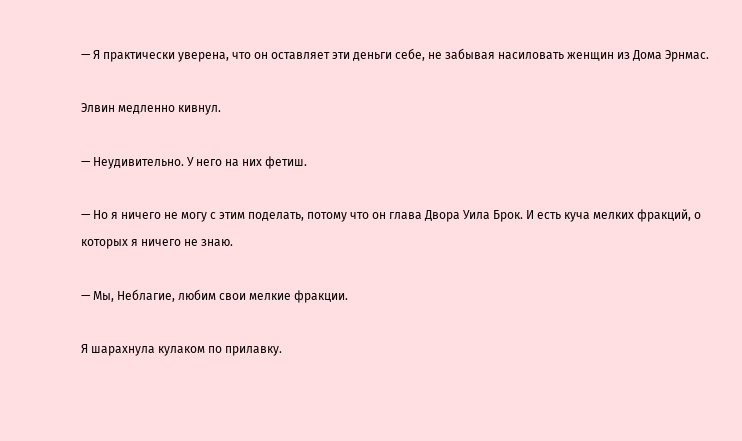— Я практически уверена, что он оставляет эти деньги себе, не забывая насиловать женщин из Дома Эрнмас.

Элвин медленно кивнул.

— Неудивительно. У него на них фетиш.

— Но я ничего не могу с этим поделать, потому что он глава Двора Уила Брок. И есть куча мелких фракций, о которых я ничего не знаю.

— Мы, Неблагие, любим свои мелкие фракции.

Я шарахнула кулаком по прилавку.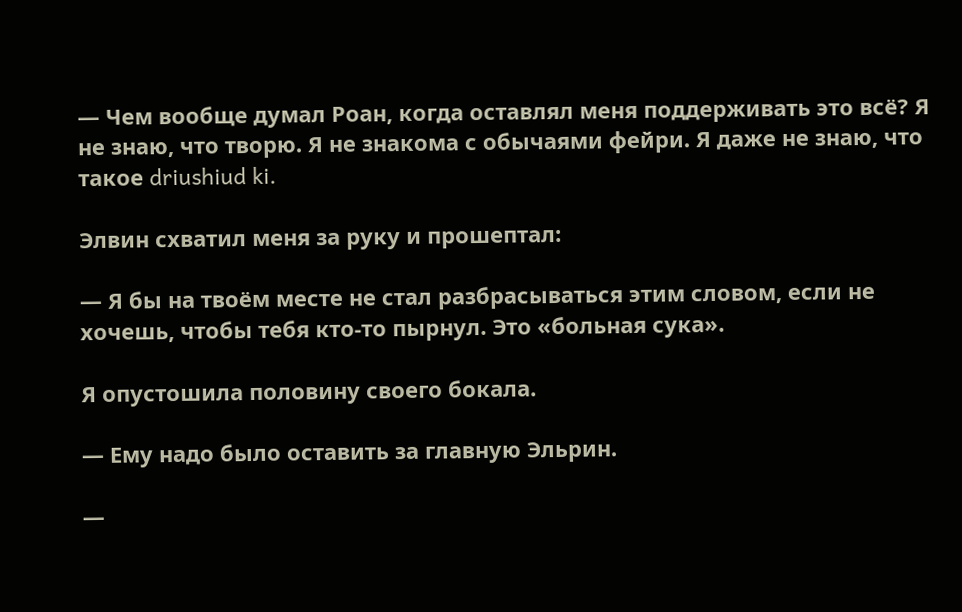— Чем вообще думал Роан, когда оставлял меня поддерживать это всё? Я не знаю, что творю. Я не знакома с обычаями фейри. Я даже не знаю, что такое driushiud ki.

Элвин схватил меня за руку и прошептал:

— Я бы на твоём месте не стал разбрасываться этим словом, если не хочешь, чтобы тебя кто-то пырнул. Это «больная сука».

Я опустошила половину своего бокала.

— Ему надо было оставить за главную Эльрин.

—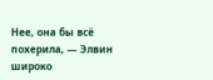Нее, она бы всё похерила, — Элвин широко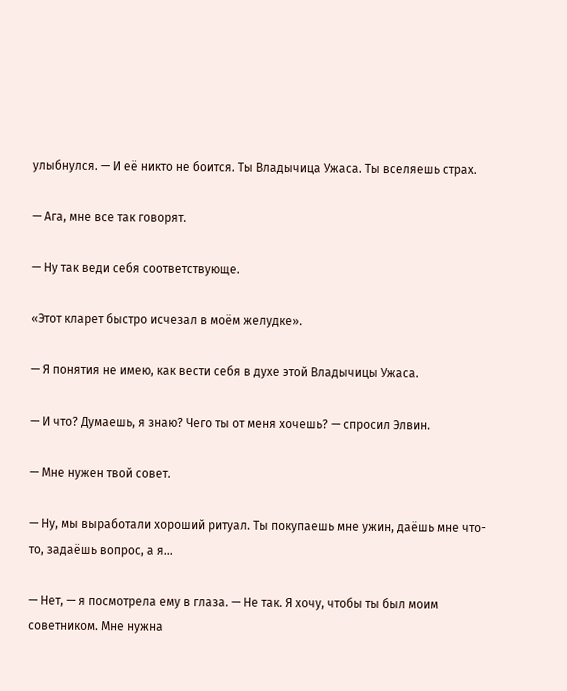улыбнулся. — И её никто не боится. Ты Владычица Ужаса. Ты вселяешь страх.

— Ага, мне все так говорят.

— Ну так веди себя соответствующе.

«Этот кларет быстро исчезал в моём желудке».

— Я понятия не имею, как вести себя в духе этой Владычицы Ужаса.

— И что? Думаешь, я знаю? Чего ты от меня хочешь? — спросил Элвин.

— Мне нужен твой совет.

— Ну, мы выработали хороший ритуал. Ты покупаешь мне ужин, даёшь мне что-то, задаёшь вопрос, а я...

— Нет, — я посмотрела ему в глаза. — Не так. Я хочу, чтобы ты был моим советником. Мне нужна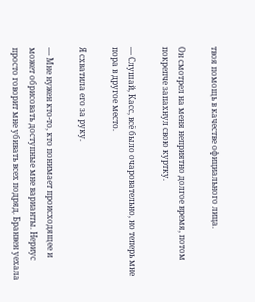твоя помощь в качестве официального лица.

Он смотрел на меня неприятно долгое время, потом покрепче запахнул свою куртку.

— Слушай, Касс, всё было очаровательно, но теперь мне пора в другое место.

Я схватила его за руку.

— Мне нужен кто-то, кто понимает происходящее и может обрисовать доступные мне варианты. Нериус просто говорит мне убивать всех подряд. Бранвен уехала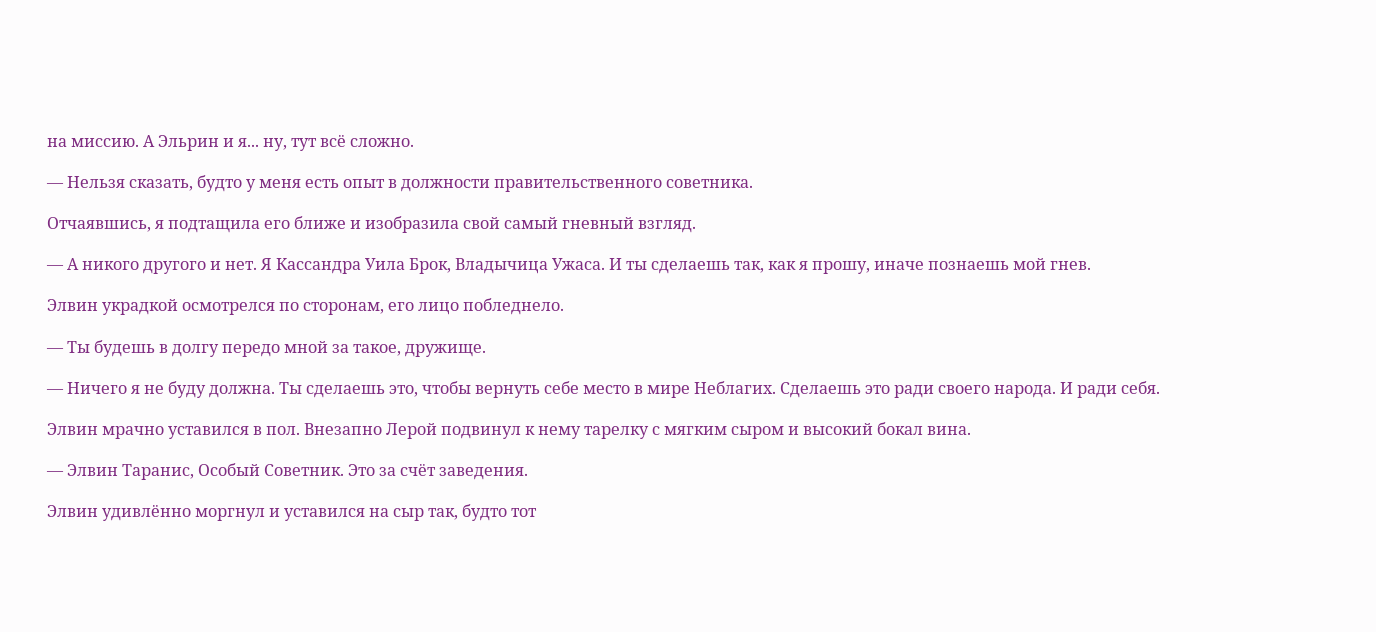на миссию. А Эльрин и я... ну, тут всё сложно.

— Нельзя сказать, будто у меня есть опыт в должности правительственного советника.

Отчаявшись, я подтащила его ближе и изобразила свой самый гневный взгляд.

— А никого другого и нет. Я Кассандра Уила Брок, Владычица Ужаса. И ты сделаешь так, как я прошу, иначе познаешь мой гнев.

Элвин украдкой осмотрелся по сторонам, его лицо побледнело.

— Ты будешь в долгу передо мной за такое, дружище.

— Ничего я не буду должна. Ты сделаешь это, чтобы вернуть себе место в мире Неблагих. Сделаешь это ради своего народа. И ради себя.

Элвин мрачно уставился в пол. Внезапно Лерой подвинул к нему тарелку с мягким сыром и высокий бокал вина.

— Элвин Таранис, Особый Советник. Это за счёт заведения.

Элвин удивлённо моргнул и уставился на сыр так, будто тот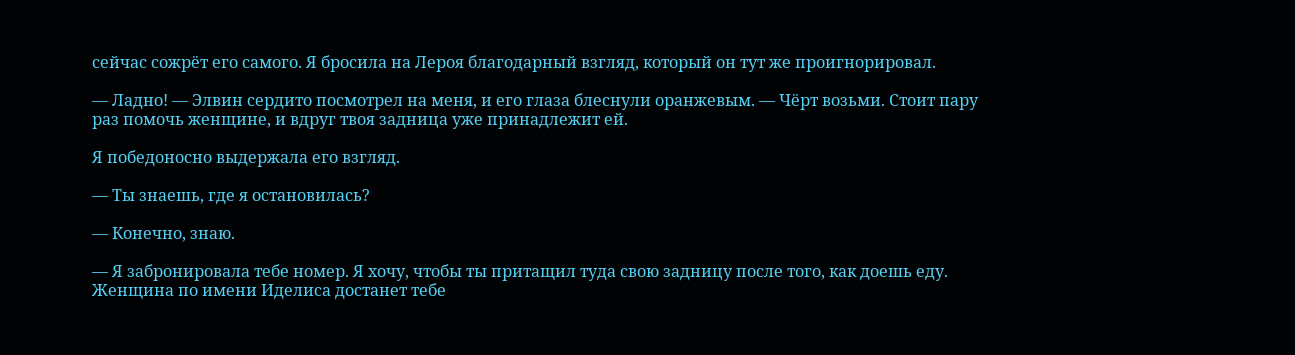сейчас сожрёт его самого. Я бросила на Лероя благодарный взгляд, который он тут же проигнорировал.

— Ладно! — Элвин сердито посмотрел на меня, и его глаза блеснули оранжевым. — Чёрт возьми. Стоит пару раз помочь женщине, и вдруг твоя задница уже принадлежит ей.

Я победоносно выдержала его взгляд.

— Ты знаешь, где я остановилась?

— Конечно, знаю.

— Я забронировала тебе номер. Я хочу, чтобы ты притащил туда свою задницу после того, как доешь еду. Женщина по имени Иделиса достанет тебе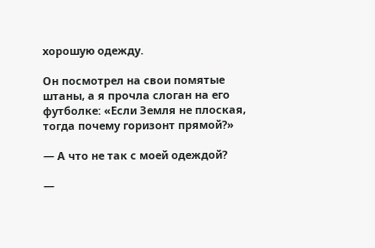хорошую одежду.

Он посмотрел на свои помятые штаны, а я прочла слоган на его футболке: «Если Земля не плоская, тогда почему горизонт прямой?»

— А что не так с моей одеждой?

—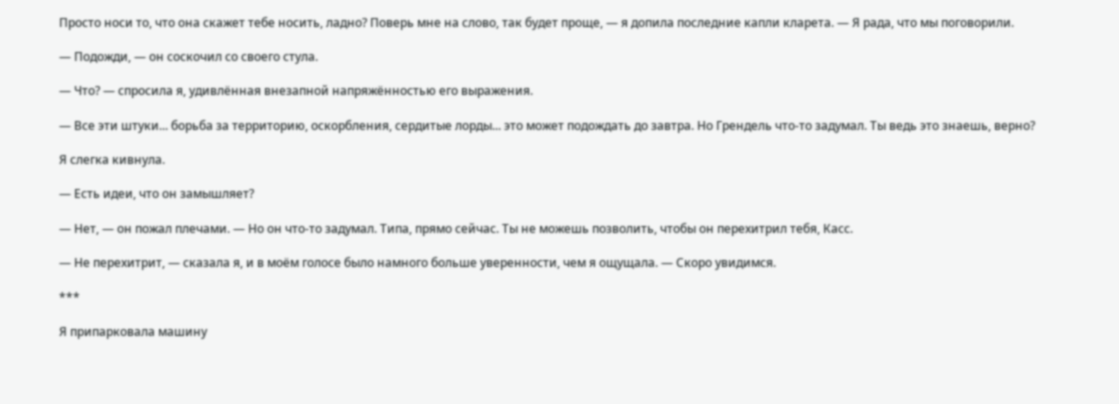Просто носи то, что она скажет тебе носить, ладно? Поверь мне на слово, так будет проще, — я допила последние капли кларета. — Я рада, что мы поговорили.

— Подожди, — он соскочил со своего стула.

— Что? — спросила я, удивлённая внезапной напряжённостью его выражения.

— Все эти штуки... борьба за территорию, оскорбления, сердитые лорды... это может подождать до завтра. Но Грендель что-то задумал. Ты ведь это знаешь, верно?

Я слегка кивнула.

— Есть идеи, что он замышляет?

— Нет, — он пожал плечами. — Но он что-то задумал. Типа, прямо сейчас. Ты не можешь позволить, чтобы он перехитрил тебя, Касс.

— Не перехитрит, — сказала я, и в моём голосе было намного больше уверенности, чем я ощущала. — Скоро увидимся.

***

Я припарковала машину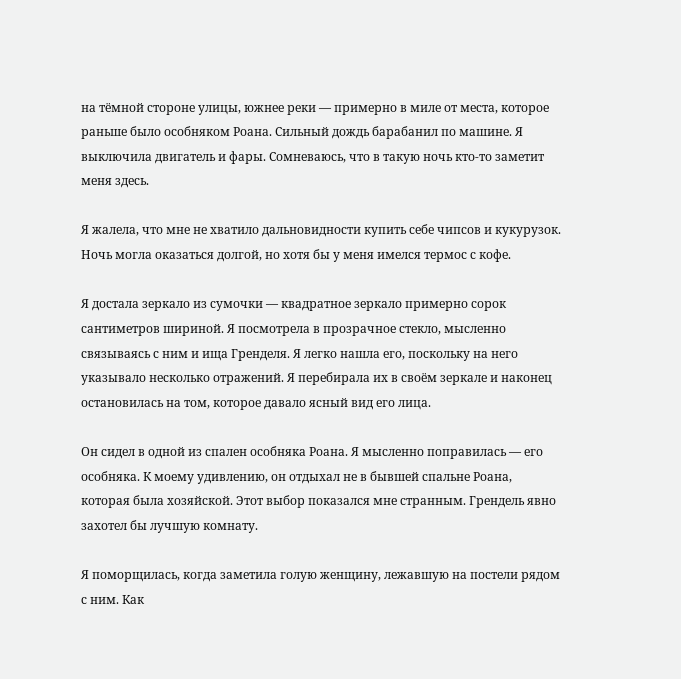на тёмной стороне улицы, южнее реки — примерно в миле от места, которое раньше было особняком Роана. Сильный дождь барабанил по машине. Я выключила двигатель и фары. Сомневаюсь, что в такую ночь кто-то заметит меня здесь.

Я жалела, что мне не хватило дальновидности купить себе чипсов и кукурузок. Ночь могла оказаться долгой, но хотя бы у меня имелся термос с кофе.

Я достала зеркало из сумочки — квадратное зеркало примерно сорок сантиметров шириной. Я посмотрела в прозрачное стекло, мысленно связываясь с ним и ища Гренделя. Я легко нашла его, поскольку на него указывало несколько отражений. Я перебирала их в своём зеркале и наконец остановилась на том, которое давало ясный вид его лица.

Он сидел в одной из спален особняка Роана. Я мысленно поправилась — его особняка. К моему удивлению, он отдыхал не в бывшей спальне Роана, которая была хозяйской. Этот выбор показался мне странным. Грендель явно захотел бы лучшую комнату.

Я поморщилась, когда заметила голую женщину, лежавшую на постели рядом с ним. Как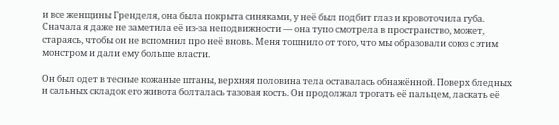и все женщины Гренделя, она была покрыта синяками, у неё был подбит глаз и кровоточила губа. Сначала я даже не заметила её из-за неподвижности — она тупо смотрела в пространство, может, стараясь, чтобы он не вспомнил про неё вновь. Меня тошнило от того, что мы образовали союз с этим монстром и дали ему больше власти.

Он был одет в тесные кожаные штаны, верхняя половина тела оставалась обнажённой. Поверх бледных и сальных складок его живота болталась тазовая кость. Он продолжал трогать её пальцем, ласкать её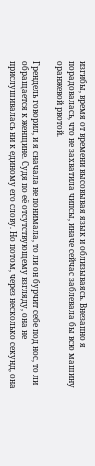изгибы, время от времени высовывая язык и облизываясь. Внезапно я порадовалась, что не захватила чипсы, иначе сейчас заблевала бы всю машину оранжевой рвотой.

Грендель говорил, и я сначала не понимала, то ли он бурчит себе под нос, то ли обращается к женщине. Судя по её отсутствующему взгляду, она не прислушивалась ни к единому его слову. Но потом, через несколько секунд, она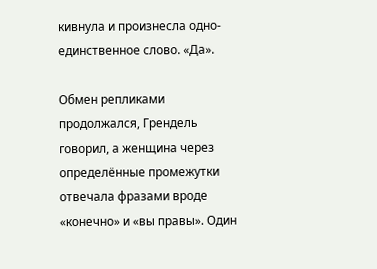кивнула и произнесла одно-единственное слово. «Да».

Обмен репликами продолжался, Грендель говорил, а женщина через определённые промежутки отвечала фразами вроде «конечно» и «вы правы». Один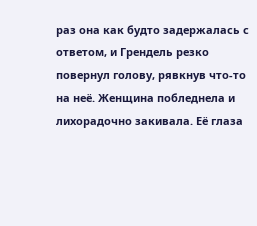раз она как будто задержалась с ответом, и Грендель резко повернул голову, рявкнув что-то на неё. Женщина побледнела и лихорадочно закивала. Её глаза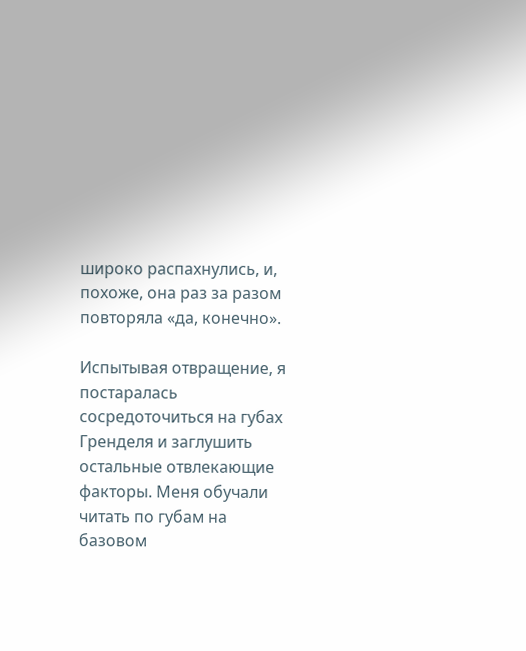широко распахнулись, и, похоже, она раз за разом повторяла «да, конечно».

Испытывая отвращение, я постаралась сосредоточиться на губах Гренделя и заглушить остальные отвлекающие факторы. Меня обучали читать по губам на базовом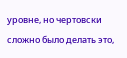уровне, но чертовски сложно было делать это,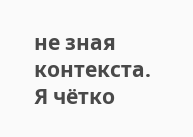не зная контекста. Я чётко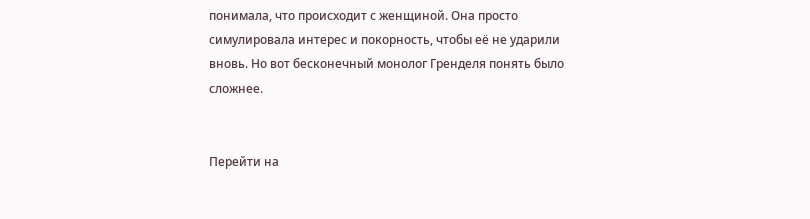понимала, что происходит с женщиной. Она просто симулировала интерес и покорность, чтобы её не ударили вновь. Но вот бесконечный монолог Гренделя понять было сложнее.


Перейти на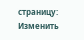страницу:
Изменить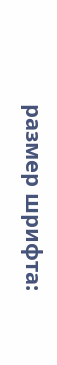размер шрифта: